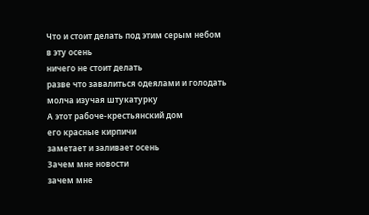Что и стоит делать под этим серым небом
в эту осень
ничего не стоит делать
разве что завалиться одеялами и голодать
молча изучая штукатурку
А этот рабоче-крестьянский дом
его красные кирпичи
заметает и заливает осень
Зачем мне новости
зачем мне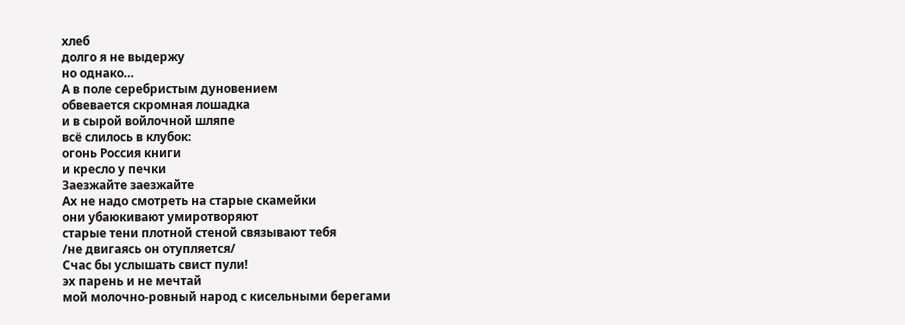хлеб
долго я не выдержу
но однако…
А в поле серебристым дуновением
обвевается скромная лошадка
и в сырой войлочной шляпе
всё слилось в клубок:
огонь Россия книги
и кресло у печки
Заезжайте заезжайте
Ах не надо смотреть на старые скамейки
они убаюкивают умиротворяют
старые тени плотной стеной связывают тебя
/не двигаясь он отупляется/
Счас бы услышать свист пули!
эх парень и не мечтай
мой молочно-ровный народ с кисельными берегами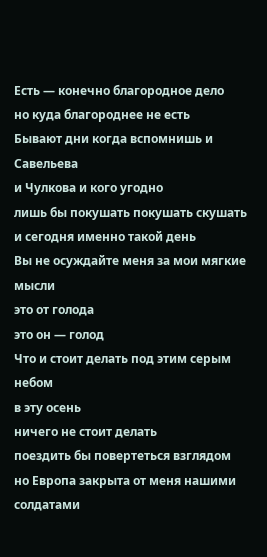Есть — конечно благородное дело
но куда благороднее не есть
Бывают дни когда вспомнишь и Савельева
и Чулкова и кого угодно
лишь бы покушать покушать скушать
и сегодня именно такой день
Вы не осуждайте меня за мои мягкие мысли
это от голода
это он — голод
Что и стоит делать под этим серым небом
в эту осень
ничего не стоит делать
поездить бы повертеться взглядом
но Европа закрыта от меня нашими солдатами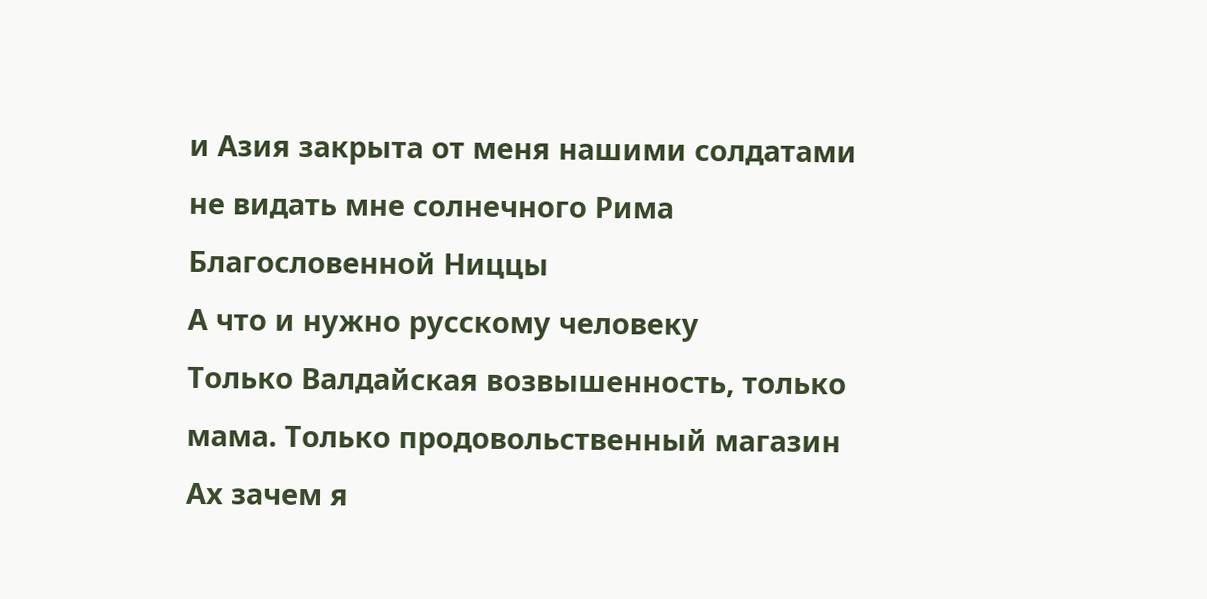и Азия закрыта от меня нашими солдатами
не видать мне солнечного Рима
Благословенной Ниццы
А что и нужно русскому человеку
Только Валдайская возвышенность, только
мама. Только продовольственный магазин
Ах зачем я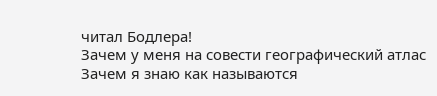читал Бодлера!
Зачем у меня на совести географический атлас
Зачем я знаю как называются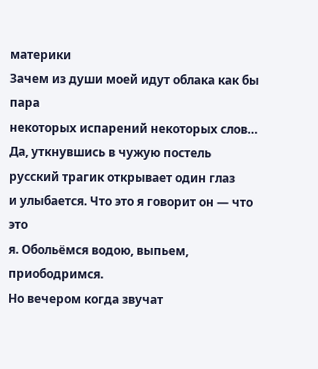материки
Зачем из души моей идут облака как бы пара
некоторых испарений некоторых слов…
Да, уткнувшись в чужую постель
русский трагик открывает один глаз
и улыбается. Что это я говорит он — что это
я. Обольёмся водою, выпьем,
приободримся.
Но вечером когда звучат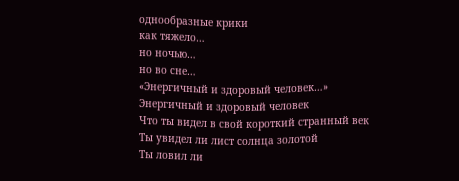однообразные крики
как тяжело…
но ночью…
но во сне…
«Энергичный и здоровый человек…»
Энергичный и здоровый человек
Что ты видел в свой короткий странный век
Ты увидел ли лист солнца золотой
Ты ловил ли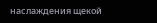наслаждения щекой